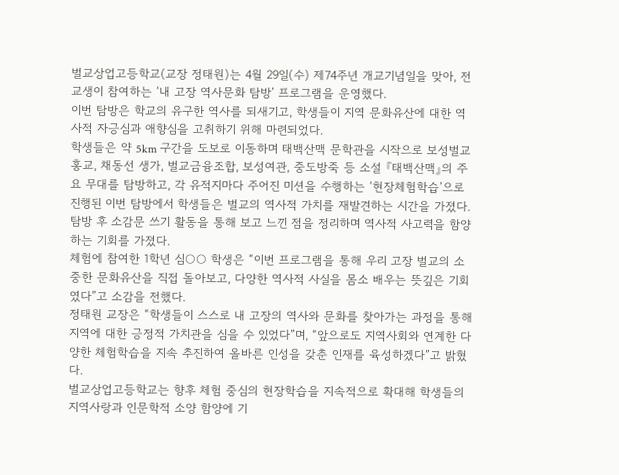벌교상업고등학교(교장 정태원)는 4월 29일(수) 제74주년 개교기념일을 맞아, 전교생이 참여하는 ‘내 고장 역사문화 탐방’ 프로그램을 운영했다.
이번 탐방은 학교의 유구한 역사를 되새기고, 학생들이 지역 문화유산에 대한 역사적 자긍심과 애향심을 고취하기 위해 마련되었다.
학생들은 약 5km 구간을 도보로 이동하며 태백산맥 문학관을 시작으로 보성벌교홍교, 채동선 생가, 벌교금융조합, 보성여관, 중도방죽 등 소설 『태백산맥』의 주요 무대를 탐방하고, 각 유적지마다 주어진 미션을 수행하는 ‘현장체험학습’으로 진행된 이번 탐방에서 학생들은 벌교의 역사적 가치를 재발견하는 시간을 가졌다.
탐방 후 소감문 쓰기 활동을 통해 보고 느낀 점을 정리하며 역사적 사고력을 함양하는 기회를 가졌다.
체험에 참여한 1학년 심○○ 학생은 “이번 프로그램을 통해 우리 고장 벌교의 소중한 문화유산을 직접 돌아보고, 다양한 역사적 사실을 몸소 배우는 뜻깊은 기회였다”고 소감을 전했다.
정태원 교장은 “학생들이 스스로 내 고장의 역사와 문화를 찾아가는 과정을 통해 지역에 대한 긍정적 가치관을 심을 수 있었다”며, “앞으로도 지역사회와 연계한 다양한 체험학습을 지속 추진하여 올바른 인성을 갖춘 인재를 육성하겠다”고 밝혔다.
벌교상업고등학교는 향후 체험 중심의 현장학습을 지속적으로 확대해 학생들의 지역사랑과 인문학적 소양 함양에 기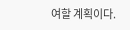여할 계획이다.